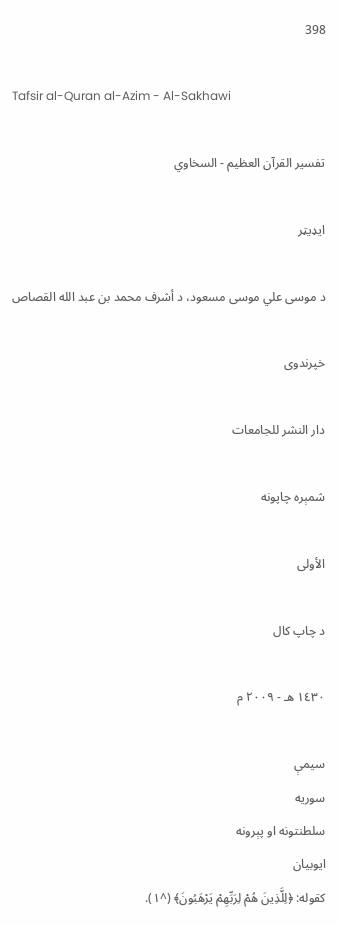398

Tafsir al-Quran al-Azim - Al-Sakhawi

تفسير القرآن العظيم - السخاوي

ایډیټر

د موسى علي موسى مسعود، د أشرف محمد بن عبد الله القصاص

خپرندوی

دار النشر للجامعات

شمېره چاپونه

الأولى

د چاپ کال

١٤٣٠ هـ - ٢٠٠٩ م

سیمې
سوریه
سلطنتونه او پېرونه
ایوبیان
كقوله: ﴿لِلَّذِينَ هُمْ لِرَبِّهِمْ يَرْهَبُونَ﴾ (^١).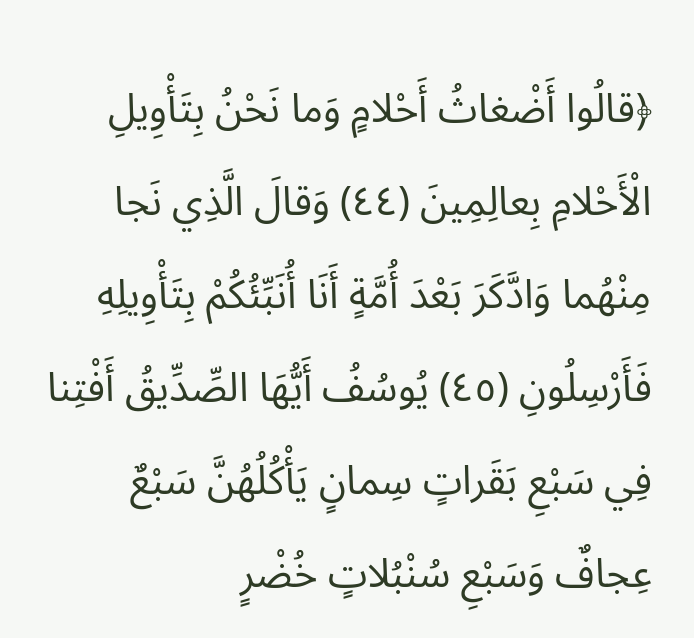﴿قالُوا أَضْغاثُ أَحْلامٍ وَما نَحْنُ بِتَأْوِيلِ الْأَحْلامِ بِعالِمِينَ (٤٤) وَقالَ الَّذِي نَجا مِنْهُما وَادَّكَرَ بَعْدَ أُمَّةٍ أَنَا أُنَبِّئُكُمْ بِتَأْوِيلِهِ فَأَرْسِلُونِ (٤٥) يُوسُفُ أَيُّهَا الصِّدِّيقُ أَفْتِنا فِي سَبْعِ بَقَراتٍ سِمانٍ يَأْكُلُهُنَّ سَبْعٌ عِجافٌ وَسَبْعِ سُنْبُلاتٍ خُضْرٍ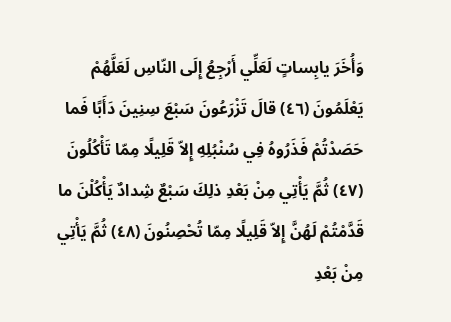وَأُخَرَ يابِساتٍ لَعَلِّي أَرْجِعُ إِلَى النّاسِ لَعَلَّهُمْ يَعْلَمُونَ (٤٦) قالَ تَزْرَعُونَ سَبْعَ سِنِينَ دَأَبًا فَما حَصَدْتُمْ فَذَرُوهُ فِي سُنْبُلِهِ إِلاّ قَلِيلًا مِمّا تَأْكُلُونَ (٤٧) ثُمَّ يَأْتِي مِنْ بَعْدِ ذلِكَ سَبْعٌ شِدادٌ يَأْكُلْنَ ما قَدَّمْتُمْ لَهُنَّ إِلاّ قَلِيلًا مِمّا تُحْصِنُونَ (٤٨) ثُمَّ يَأْتِي مِنْ بَعْدِ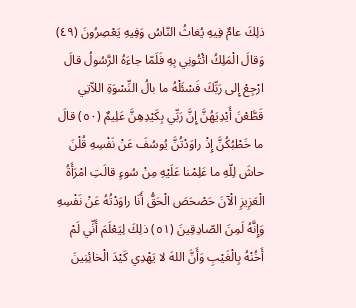ذلِكَ عامٌ فِيهِ يُغاثُ النّاسُ وَفِيهِ يَعْصِرُونَ (٤٩) وَقالَ الْمَلِكُ ائْتُونِي بِهِ فَلَمّا جاءَهُ الرَّسُولُ قالَ ارْجِعْ إِلى رَبِّكَ فَسْئَلْهُ ما بالُ النِّسْوَةِ اللاّتِي قَطَّعْنَ أَيْدِيَهُنَّ إِنَّ رَبِّي بِكَيْدِهِنَّ عَلِيمٌ (٥٠) قالَ ما خَطْبُكُنَّ إِذْ راوَدْتُنَّ يُوسُفَ عَنْ نَفْسِهِ قُلْنَ حاشَ لِلّهِ ما عَلِمْنا عَلَيْهِ مِنْ سُوءٍ قالَتِ امْرَأَةُ الْعَزِيزِ الْآنَ حَصْحَصَ الْحَقُّ أَنَا راوَدْتُهُ عَنْ نَفْسِهِ وَإِنَّهُ لَمِنَ الصّادِقِينَ (٥١) ذلِكَ لِيَعْلَمَ أَنِّي لَمْ أَخُنْهُ بِالْغَيْبِ وَأَنَّ اللهَ لا يَهْدِي كَيْدَ الْخائِنِينَ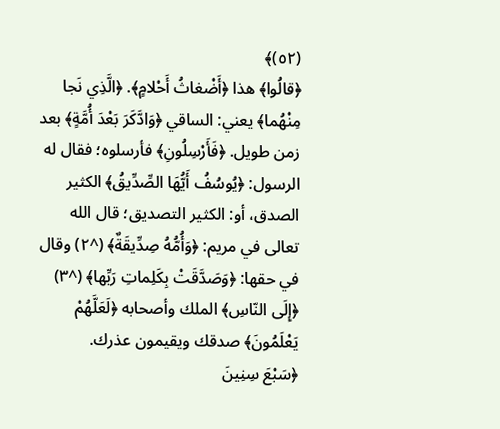(٥٢)﴾
﴿قالُوا﴾ هذا ﴿أَضْغاثُ أَحْلامٍ﴾. ﴿الَّذِي نَجا مِنْهُما﴾ يعني: الساقي ﴿وَادَّكَرَ بَعْدَ أُمَّةٍ﴾ بعد زمن طويل. ﴿فَأَرْسِلُونِ﴾ فأرسلوه؛ فقال له الرسول: ﴿يُوسُفُ أَيُّهَا الصِّدِّيقُ﴾ الكثير الصدق، أو: الكثير التصديق؛ قال الله تعالى في مريم: ﴿وَأُمُّهُ صِدِّيقَةٌ﴾ (^٢) وقال في حقها: ﴿وَصَدَّقَتْ بِكَلِماتِ رَبِّها﴾ (^٣) ﴿إِلَى النّاسِ﴾ الملك وأصحابه ﴿لَعَلَّهُمْ يَعْلَمُونَ﴾ صدقك ويقيمون عذرك.
﴿سَبْعَ سِنِينَ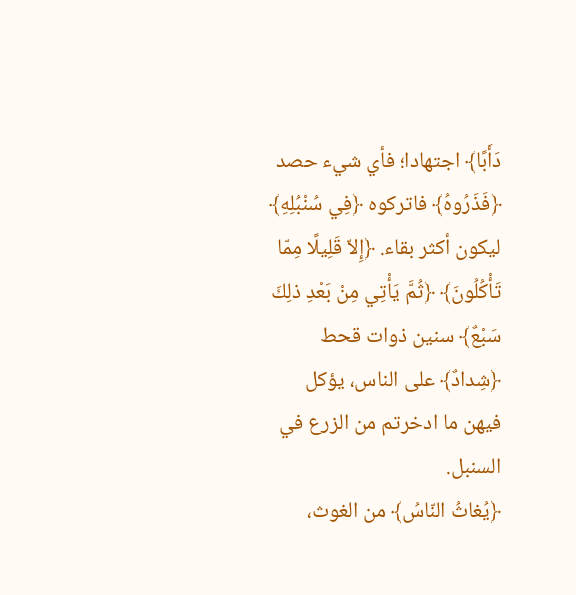دَأَبًا﴾ اجتهادا؛ فأي شيء حصد ﴿فَذَرُوهُ﴾ فاتركوه ﴿فِي سُنْبُلِهِ﴾ ليكون أكثر بقاء. ﴿إِلاّ قَلِيلًا مِمّا تَأْكُلُونَ﴾ ﴿ثُمَّ يَأْتِي مِنْ بَعْدِ ذلِكَ سَبْعٌ﴾ سنين ذوات قحط ﴿شِدادٌ﴾ على الناس، يؤكل فيهن ما ادخرتم من الزرع في السنبل.
﴿يُغاثُ النّاسُ﴾ من الغوث،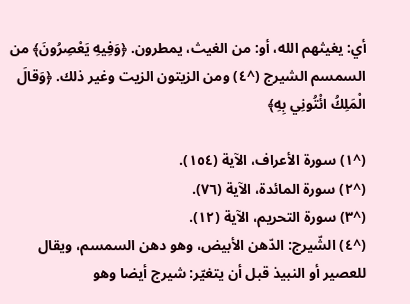أي: يغيثهم الله، أو: من الغيث، يمطرون. ﴿وَفِيهِ يَعْصِرُونَ﴾ من السمسم الشيرج (^٤) ومن الزيتون الزيت وغير ذلك. ﴿وَقالَ الْمَلِكُ ائْتُونِي بِهِ﴾

(^١) سورة الأعراف، الآية (١٥٤).
(^٢) سورة المائدة، الآية (٧٦).
(^٣) سورة التحريم، الآية (١٢).
(^٤) الشّيرج: الدّهن الأبيض، وهو دهن السمسم، ويقال للعصير أو النبيذ قبل أن يتغيّر: شيرج أيضا وهو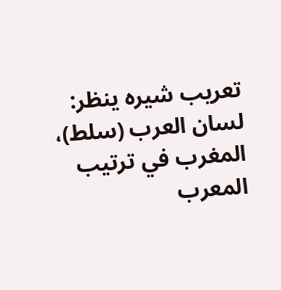تعريب شيره ينظر: لسان العرب (سلط)، المغرب في ترتيب المعرب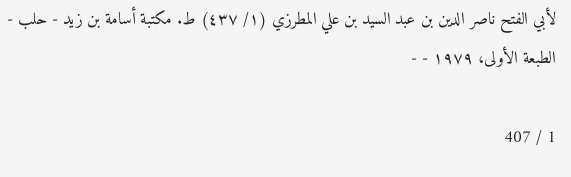لأبي الفتح ناصر الدين بن عبد السيد بن علي المطرزي (١/ ٤٣٧) ط. مكتبة أسامة بن زيد - حلب - الطبعة الأولى، ١٩٧٩ - -

1 / 407